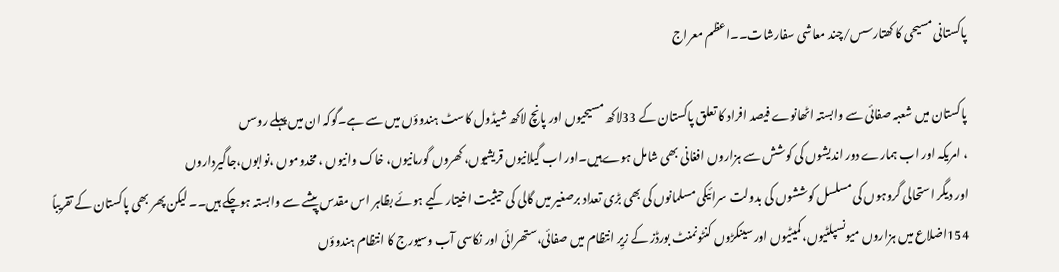پاکستانی مسیحی کا کھتارسس/چند معاشی سفارشات۔۔اعظم معراج

پاکستان میں شعبہ صفائی سے وابستہ اٹھانوے فیصد افراد کا تعلق پاکستان کے 33لاکھ مسیحیوں اور پانچ لاکھ شیڈول کاسٹ ہندوؤں میں سے ہے۔گوکہ ان میں پہلے روسں
، امریکہ اور اب ہمارے دور اندیشوں کی کوشش سے ہزاروں افغانی بھی شامل ہوےہیں۔اور اب گیلانیوں قریشیوں، کھروں گورمانیوں، خاک وانیوں ، مخدوموں ،نوابوں،جاگیرداروں
اور دیگر استحالی گروہوں کی مسلسل کوششوں کی بدولت سرائیکی مسلمانوں کی بھی بڑی تعداد برصغیر میں گالی کی حیثیت اخیتار کیے ہوئے بظاہر اس مقدس پیشے سے وابستہ ہوچکے ہیں۔۔ لیکن پھر بھی پاکستان کے تقریباً 154اضلاع میں ہزاروں میونسپلٹیوں،کمیٹیوں اور سینکڑوں کنٹونمنٹ بورڈز کے زیِر انتظام میں صفائی،ستھرائی اور نکاسی آب وسیورج کا انتظام ہندوؤں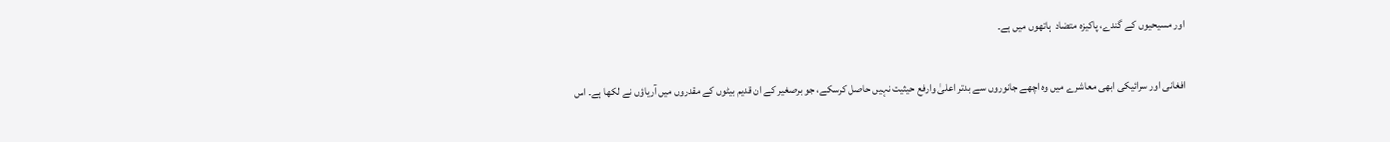اور مسیحیوں کے گندے، پاکیزہ متضاد  ہاتھوں میں ہے۔

افغانی اور سرائیکی ابھی معاشرے میں وہ اچھے جانوروں سے بدتر اعلیٰ وارفع حیثیت نہیں حاصل کرسکے، جو برصغیر کے ان قدیم بیٹوں کے مقدروں میں آریاؤں نے لکھا ہے۔ اس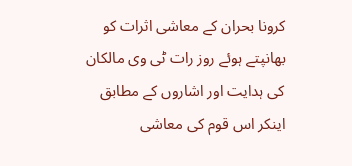کرونا بحران کے معاشی اثرات کو بھانپتے ہوئے روز رات ٹی وی مالکان کی ہدایت اور اشاروں کے مطابق اینکر اس قوم کی معاشی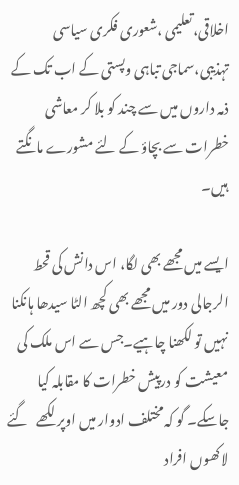اخلاقی،تعلیمی ،شعوری فکری سیاسی تہذیبی،سماجی تباہی وپستی کے اب تک کے ذمہ داروں میں سے چند کو بلا کر معاشی خطرات سے بچاؤ کے لئے مشورے مانگتے ہیں۔

ایسے میں مجھے بھی لگا، اس دانش کی قحط الرجالی دور میں مجھے بھی کچھ الٹا سیدھا ہانکنا نہیں تو لکھنا چاہیے۔جس سے اس ملک کی معیشت کو درپیش خطرات کا مقابلہ کیا جاسکے۔ گو کہ مختلف ادوار میں اوپر لکھے   گئے لاکھوں افراد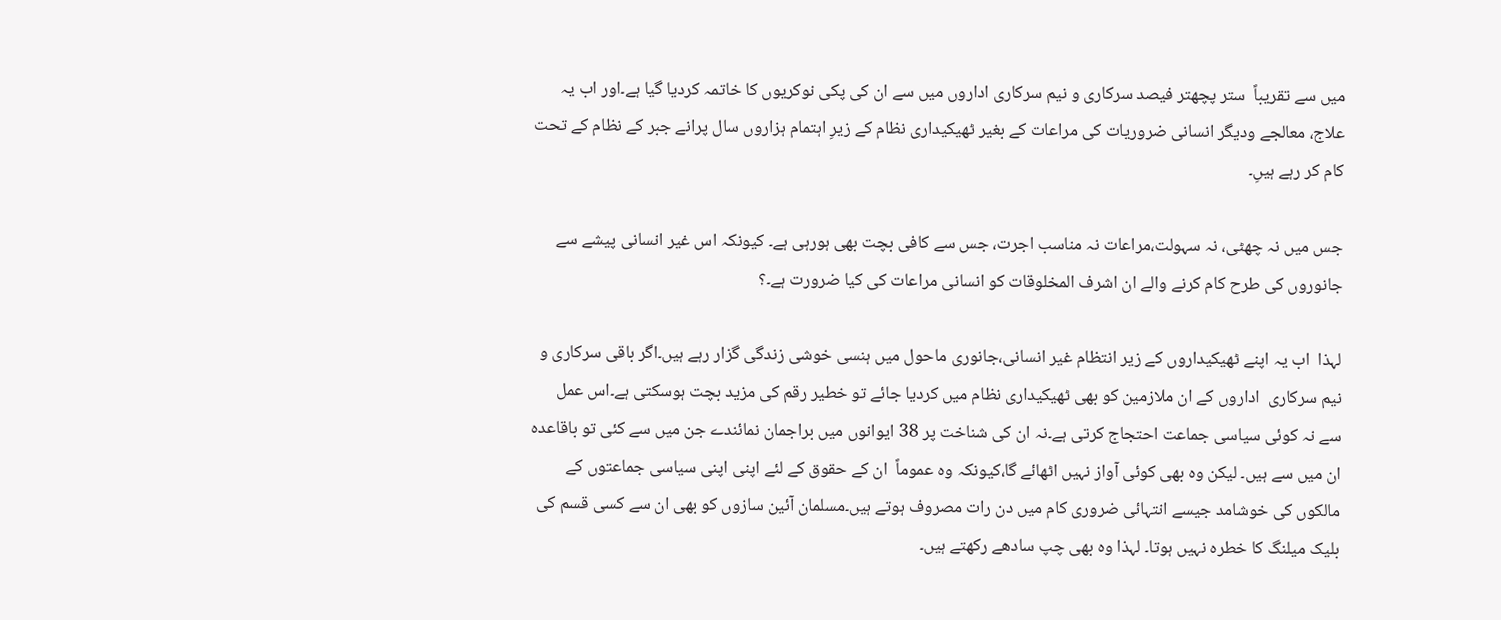میں سے تقریباً  ستر پچھتر فیصد سرکاری و نیم سرکاری اداروں میں سے ان کی پکی نوکریوں کا خاتمہ کردیا گیا ہے۔اور اب یہ علاج، معالجے ودیگر انسانی ضروریات کی مراعات کے بغیر ٹھیکیداری نظام کے زیرِ اہتمام ہزاروں سال پرانے جبر کے نظام کے تحت کام کر رہے ہیںِ۔

جس میں نہ چھٹی، نہ سہولت،مراعات نہ مناسب اجرت، جس سے کافی بچت بھی ہورہی ہے۔ کیونکہ اس غیر انسانی پیشے سے جانوروں کی طرح کام کرنے والے ان اشرف المخلوقات کو انسانی مراعات کی کیا ضرورت ہے۔؟

لہذا  اب یہ اپنے ٹھیکیداروں کے زیر انتظام غیر انسانی،جانوری ماحول میں ہنسی خوشی زندگی گزار رہے ہیں۔اگر باقی سرکاری و نیم سرکاری  اداروں کے ان ملازمین کو بھی ٹھیکیداری نظام میں کردیا جائے تو خطیر رقم کی مزید بچت ہوسکتی ہے۔اس عمل سے نہ کوئی سیاسی جماعت احتجاج کرتی ہے۔نہ ان کی شناخت پر 38 ایوانوں میں براجمان نمائندے جن میں سے کئی تو باقاعدہ ان میں سے ہیں۔ لیکن وہ بھی کوئی آواز نہیں اٹھائے گا،کیونکہ وہ عموماً  ان کے حقوق کے لئے اپنی اپنی سیاسی جماعتوں کے مالکوں کی خوشامد جیسے انتہائی ضروری کام میں دن رات مصروف ہوتے ہیں۔مسلمان آئین سازوں کو بھی ان سے کسی قسم کی بلیک میلنگ کا خطرہ نہیں ہوتا۔ لہذا وہ بھی چپ سادھے رکھتے ہیں۔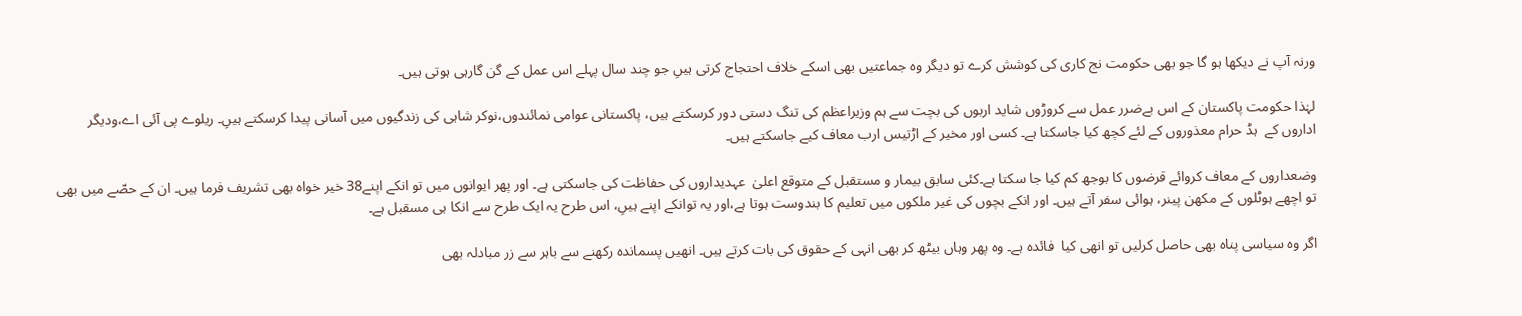ورنہ آپ نے دیکھا ہو گا جو بھی حکومت نج کاری کی کوشش کرے تو دیگر وہ جماعتیں بھی اسکے خلاف احتجاج کرتی ہیںِ جو چند سال پہلے اس عمل کے گن گارہی ہوتی ہیں۔

لہٰذا حکومت پاکستان کے اس بےضرر عمل سے کروڑوں شاید اربوں کی بچت سے ہم وزیراعظم کی تنگ دستی دور کرسکتے ہیں، پاکستانی عوامی نمائندوں،نوکر شاہی کی زندگیوں میں آسانی پیدا کرسکتے ہیںِ۔ ریلوے پی آئی اے،ودیگر اداروں کے  ہڈ حرام معذوروں کے لئے کچھ کیا جاسکتا ہے۔ کسی اور مخیر کے اڑتیس ارب معاف کیے جاسکتے ہیں۔

وضعداروں کے معاف کروائے قرضوں کا بوجھ کم کیا جا سکتا ہے۔کئی سابق بیمار و مستقبل کے متوقع اعلیٰ  عہدیداروں کی حفاظت کی جاسکتی ہے۔ اور پھر ایوانوں میں تو انکے اپنے38 خیر خواہ بھی تشریف فرما ہیں۔ ان کے حصّے میں بھی تو اچھے ہوٹلوں کے مکھن پینر، ہوائی سفر آتے ہیں۔ اور انکے بچوں کی غیر ملکوں میں تعلیم کا بندوست ہوتا ہے،اور یہ توانکے اپنے ہیںِ، اس طرح یہ ایک طرح سے انکا ہی مسقبل ہے۔

اگر وہ سیاسی پناہ بھی حاصل کرلیں تو انھی کیا  فائدہ ہے۔ وہ پھر وہاں بیٹھ کر بھی انہی کے حقوق کی بات کرتے ہیں۔ انھیں پسماندہ رکھنے سے باہر سے زر مبادلہ بھی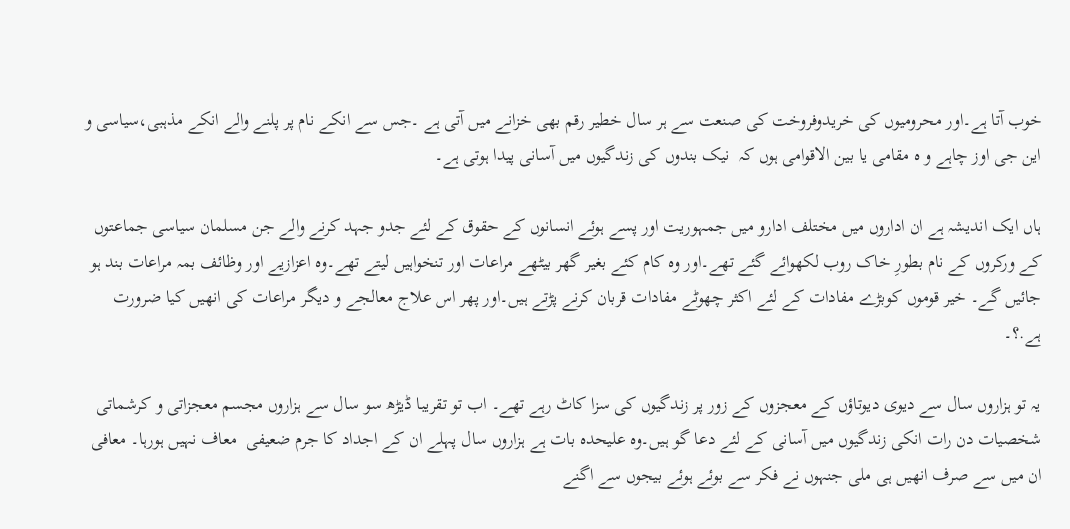خوب آتا ہے۔اور محرومیوں کی خریدوفروخت کی صنعت سے ہر سال خطیر رقم بھی خزانے میں آتی ہے ۔جس سے انکے نام پر پلنے والے انکے مذہبی،سیاسی و این جی اوز چاہے و ہ مقامی یا بین الاقوامی ہوں کہ  نیک بندوں کی زندگیوں میں آسانی پیدا ہوتی ہے۔

ہاں ایک اندیشہ ہے ان اداروں میں مختلف ادارو میں جمہوریت اور پسے ہوئے انسانوں کے حقوق کے لئے جدو جہد کرنے والے جن مسلمان سیاسی جماعتوں کے ورکروں کے نام بطورِ خاک روب لکھوائے گئے تھے۔اور وہ کام کئے بغیر گھر بیٹھے مراعات اور تنخواہیں لیتے تھے۔وہ اعزازیے اور وظائف بمہ مراعات بند ہو جائیں گے۔ خیر قوموں کوبڑے مفادات کے لئے اکثر چھوٹے مفادات قربان کرنے پڑتے ہیں۔اور پھر اس علاج معالجے و دیگر مراعات کی انھیں کیا ضرورت ہے.؟۔

یہ تو ہزاروں سال سے دیوی دیوتاؤں کے معجزوں کے زور پر زندگیوں کی سزا کاٹ رہے تھے۔ اب تو تقریبا ڈیڑھ سو سال سے ہزاروں مجسم معجزاتی و کرشماتی شخصیات دن رات انکی زندگیوں میں آسانی کے لئے دعا گو ہیں۔وہ علیحدہ بات ہے ہزاروں سال پہلے ان کے اجداد کا جرم ضعیفی  معاف نہیں ہورہا۔ معافی ان میں سے صرف انھیں ہی ملی جنہوں نے فکر سے بوئے ہوئے بیجوں سے اگنے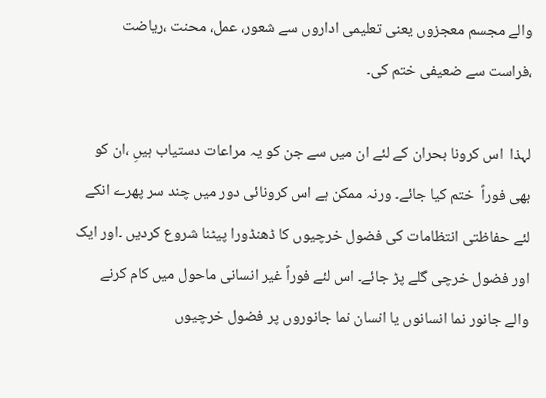والے مجسم معجزوں یعنی تعلیمی اداروں سے شعور، عمل، محنت ،ریاضت ،فراست سے ضعیفی ختم کی۔

لہذا  اس کرونا بحران کے لئے ان میں سے جن کو یہ مراعات دستیاب ہیںِ ،ان کو بھی فوراً  ختم کیا جائے۔ ورنہ ممکن ہے اس کرونائی دور میں چند سر پھرے انکے لئے حفاظتی انتظامات کی فضول خرچیوں کا ڈھنڈورا پیٹنا شروع کردیں ۔اور ایک اور فضول خرچی گلے پڑ جائے۔ اس لئے فوراً غیر انسانی ماحول میں کام کرنے والے جانور نما انسانوں یا انسان نما جانوروں پر فضول خرچیوں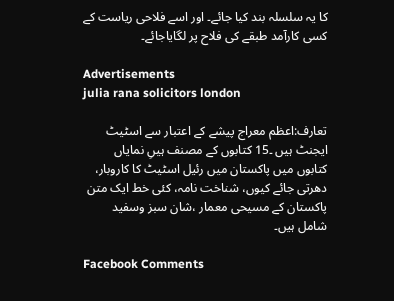کا یہ سلسلہ بند کیا جائے۔ اور اسے فلاحی ریاست کے کسی کارآمد طبقے کی فلاح پر لگایاجائے۔

Advertisements
julia rana solicitors london

تعارف:اعظم معراج پیشے کے اعتبار سے اسٹیٹ ایجنٹ ہیں ۔15 کتابوں کے مصنف ہیںِ نمایاں  کتابوں میں پاکستان میں رئیل اسٹیٹ کا کاروبار، دھرتی جائے کیوں، شناخت نامہ، کئی خط ایک متن پاکستان کے مسیحی معمار ،شان سبز وسفید شامل ہیں۔

Facebook Comments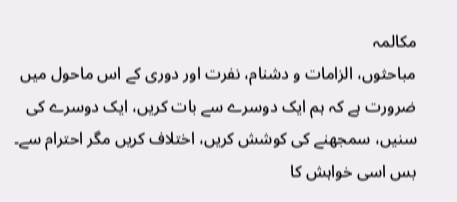مکالمہ
مباحثوں، الزامات و دشنام، نفرت اور دوری کے اس ماحول میں ضرورت ہے کہ ہم ایک دوسرے سے بات کریں، ایک دوسرے کی سنیں، سمجھنے کی کوشش کریں، اختلاف کریں مگر احترام سے۔ بس اسی خواہش کا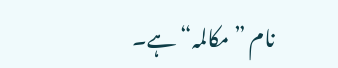نام ”مکالمہ“ ہے۔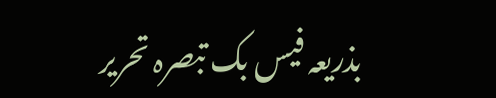بذریعہ فیس بک تبصرہ تحریر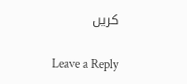کریں

Leave a Reply